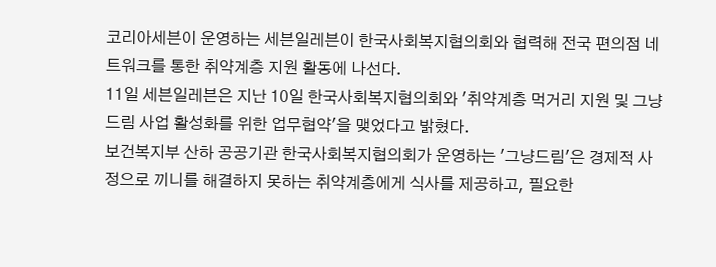코리아세븐이 운영하는 세븐일레븐이 한국사회복지협의회와 협력해 전국 편의점 네트워크를 통한 취약계층 지원 활동에 나선다.
11일 세븐일레븐은 지난 10일 한국사회복지협의회와 '취약계층 먹거리 지원 및 그냥드림 사업 활성화를 위한 업무협약'을 맺었다고 밝혔다.
보건복지부 산하 공공기관 한국사회복지협의회가 운영하는 '그냥드림'은 경제적 사정으로 끼니를 해결하지 못하는 취약계층에게 식사를 제공하고, 필요한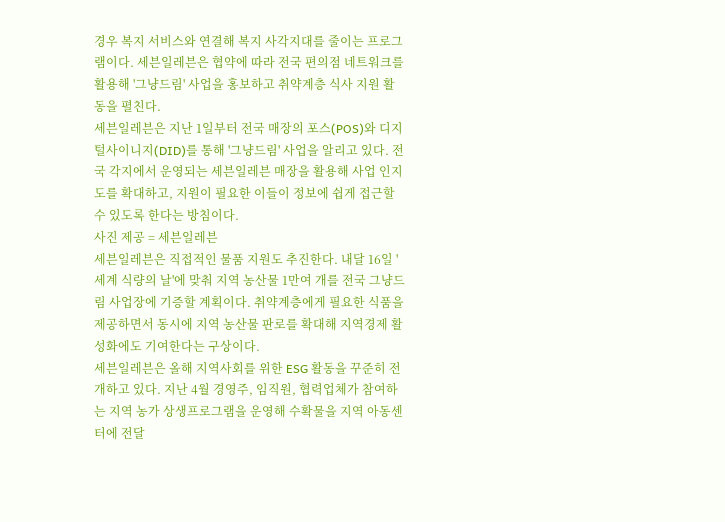경우 복지 서비스와 연결해 복지 사각지대를 줄이는 프로그램이다. 세븐일레븐은 협약에 따라 전국 편의점 네트워크를 활용해 '그냥드림' 사업을 홍보하고 취약계층 식사 지원 활동을 펼친다.
세븐일레븐은 지난 1일부터 전국 매장의 포스(POS)와 디지털사이니지(DID)를 통해 '그냥드림' 사업을 알리고 있다. 전국 각지에서 운영되는 세븐일레븐 매장을 활용해 사업 인지도를 확대하고, 지원이 필요한 이들이 정보에 쉽게 접근할 수 있도록 한다는 방침이다.
사진 제공 = 세븐일레븐
세븐일레븐은 직접적인 물품 지원도 추진한다. 내달 16일 '세계 식량의 날'에 맞춰 지역 농산물 1만여 개를 전국 그냥드림 사업장에 기증할 계획이다. 취약계층에게 필요한 식품을 제공하면서 동시에 지역 농산물 판로를 확대해 지역경제 활성화에도 기여한다는 구상이다.
세븐일레븐은 올해 지역사회를 위한 ESG 활동을 꾸준히 전개하고 있다. 지난 4월 경영주, 임직원, 협력업체가 참여하는 지역 농가 상생프로그램을 운영해 수확물을 지역 아동센터에 전달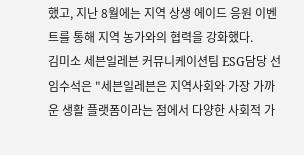했고, 지난 8월에는 지역 상생 에이드 응원 이벤트를 통해 지역 농가와의 협력을 강화했다.
김미소 세븐일레븐 커뮤니케이션팀 ESG담당 선임수석은 "세븐일레븐은 지역사회와 가장 가까운 생활 플랫폼이라는 점에서 다양한 사회적 가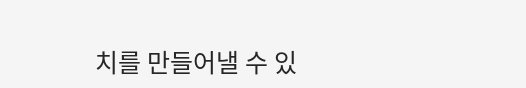치를 만들어낼 수 있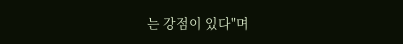는 강점이 있다"며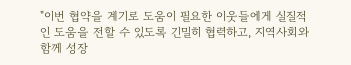"이번 협약을 계기로 도움이 필요한 이웃들에게 실질적인 도움을 전할 수 있도록 긴밀히 협력하고, 지역사회와 함께 성장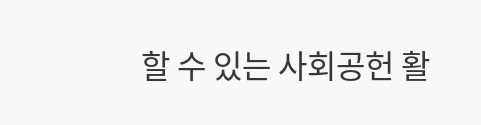할 수 있는 사회공헌 활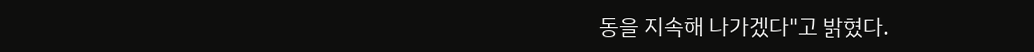동을 지속해 나가겠다"고 밝혔다.